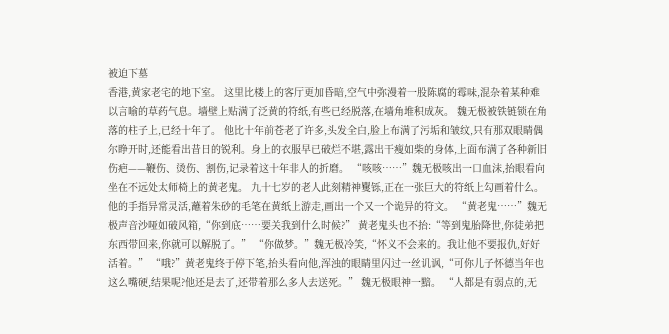被迫下墓
香港,黄家老宅的地下室。 这里比楼上的客厅更加昏暗,空气中弥漫着一股陈腐的霉味,混杂着某种难以言喻的草药气息。墙壁上贴满了泛黄的符纸,有些已经脱落,在墙角堆积成灰。 魏无极被铁链锁在角落的柱子上,已经十年了。 他比十年前苍老了许多,头发全白,脸上布满了污垢和皱纹,只有那双眼睛偶尔睁开时,还能看出昔日的锐利。身上的衣服早已破烂不堪,露出干瘦如柴的身体,上面布满了各种新旧伤疤——鞭伤、烫伤、割伤,记录着这十年非人的折磨。 “咳咳……”魏无极咳出一口血沫,抬眼看向坐在不远处太师椅上的黄老鬼。 九十七岁的老人此刻精神矍铄,正在一张巨大的符纸上勾画着什么。他的手指异常灵活,蘸着朱砂的毛笔在黄纸上游走,画出一个又一个诡异的符文。 “黄老鬼……”魏无极声音沙哑如破风箱,“你到底……要关我到什么时候?” 黄老鬼头也不抬:“等到鬼胎降世,你徒弟把东西带回来,你就可以解脱了。” “你做梦。”魏无极冷笑,“怀义不会来的。我让他不要报仇,好好活着。” “哦?”黄老鬼终于停下笔,抬头看向他,浑浊的眼睛里闪过一丝讥讽,“可你儿子怀德当年也这么嘴硬,结果呢?他还是去了,还带着那么多人去送死。” 魏无极眼神一黯。 “人都是有弱点的,无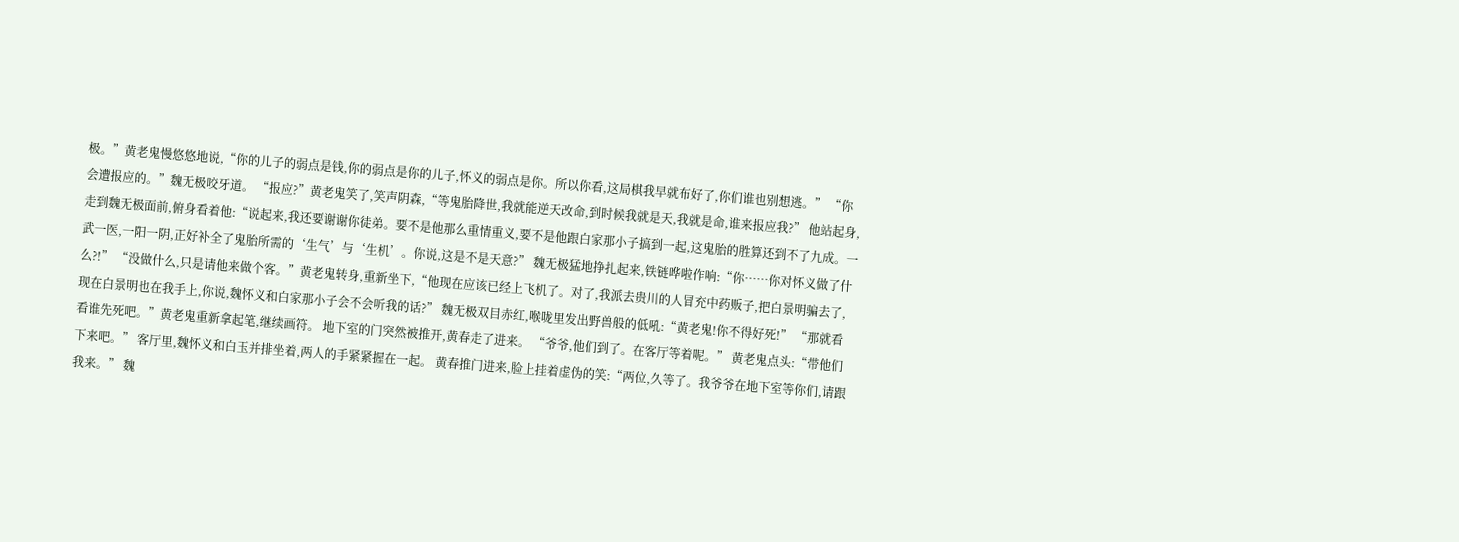极。”黄老鬼慢悠悠地说,“你的儿子的弱点是钱,你的弱点是你的儿子,怀义的弱点是你。所以你看,这局棋我早就布好了,你们谁也别想逃。” “你会遭报应的。”魏无极咬牙道。 “报应?”黄老鬼笑了,笑声阴森,“等鬼胎降世,我就能逆天改命,到时候我就是天,我就是命,谁来报应我?” 他站起身,走到魏无极面前,俯身看着他:“说起来,我还要谢谢你徒弟。要不是他那么重情重义,要不是他跟白家那小子搞到一起,这鬼胎的胜算还到不了九成。一武一医,一阳一阴,正好补全了鬼胎所需的‘生气’与‘生机’。你说,这是不是天意?” 魏无极猛地挣扎起来,铁链哗啦作响:“你……你对怀义做了什么?!” “没做什么,只是请他来做个客。”黄老鬼转身,重新坐下,“他现在应该已经上飞机了。对了,我派去贵川的人冒充中药贩子,把白景明骗去了,现在白景明也在我手上,你说,魏怀义和白家那小子会不会听我的话?” 魏无极双目赤红,喉咙里发出野兽般的低吼:“黄老鬼!你不得好死!” “那就看看谁先死吧。”黄老鬼重新拿起笔,继续画符。 地下室的门突然被推开,黄春走了进来。 “爷爷,他们到了。在客厅等着呢。” 黄老鬼点头:“带他们下来吧。” 客厅里,魏怀义和白玉并排坐着,两人的手紧紧握在一起。 黄春推门进来,脸上挂着虚伪的笑:“两位,久等了。我爷爷在地下室等你们,请跟我来。” 魏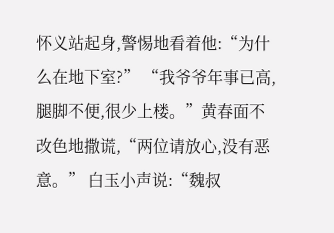怀义站起身,警惕地看着他:“为什么在地下室?” “我爷爷年事已高,腿脚不便,很少上楼。”黄春面不改色地撒谎,“两位请放心,没有恶意。” 白玉小声说:“魏叔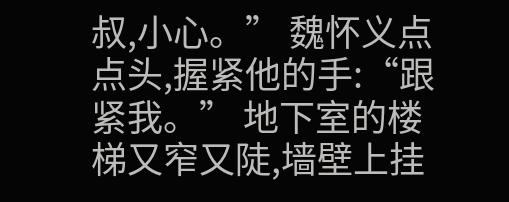叔,小心。” 魏怀义点点头,握紧他的手:“跟紧我。” 地下室的楼梯又窄又陡,墙壁上挂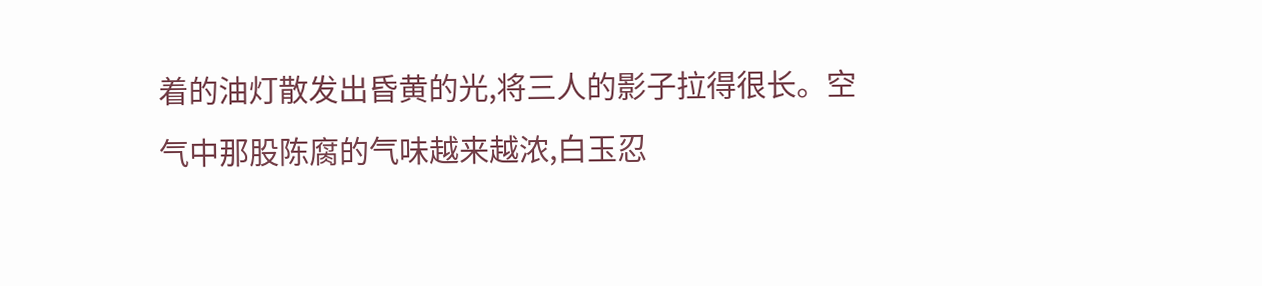着的油灯散发出昏黄的光,将三人的影子拉得很长。空气中那股陈腐的气味越来越浓,白玉忍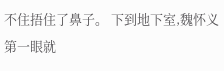不住捂住了鼻子。 下到地下室,魏怀义第一眼就